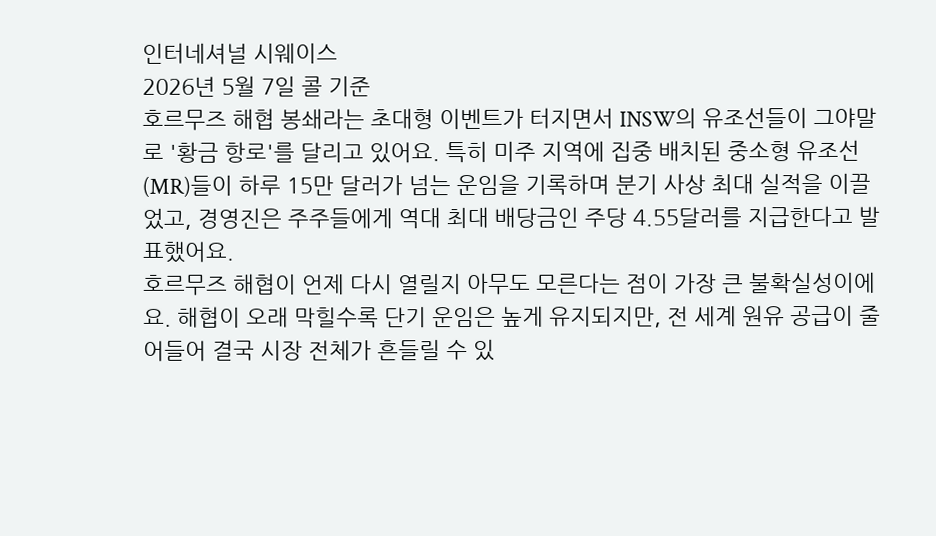인터네셔널 시웨이스
2026년 5월 7일 콜 기준
호르무즈 해협 봉쇄라는 초대형 이벤트가 터지면서 INSW의 유조선들이 그야말로 '황금 항로'를 달리고 있어요. 특히 미주 지역에 집중 배치된 중소형 유조선(MR)들이 하루 15만 달러가 넘는 운임을 기록하며 분기 사상 최대 실적을 이끌었고, 경영진은 주주들에게 역대 최대 배당금인 주당 4.55달러를 지급한다고 발표했어요.
호르무즈 해협이 언제 다시 열릴지 아무도 모른다는 점이 가장 큰 불확실성이에요. 해협이 오래 막힐수록 단기 운임은 높게 유지되지만, 전 세계 원유 공급이 줄어들어 결국 시장 전체가 흔들릴 수 있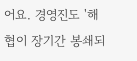어요. 경영진도 '해협이 장기간 봉쇄되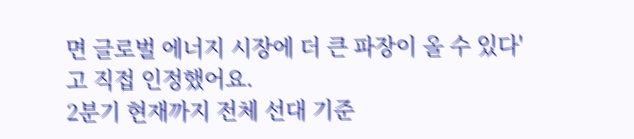면 글로벌 에너지 시장에 더 큰 파장이 올 수 있다'고 직접 인정했어요.
2분기 현재까지 전체 선대 기준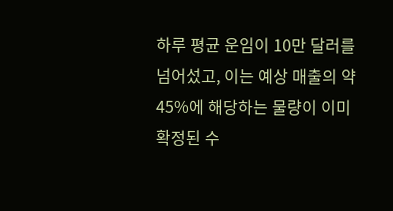하루 평균 운임이 10만 달러를 넘어섰고, 이는 예상 매출의 약 45%에 해당하는 물량이 이미 확정된 수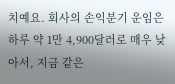치예요. 회사의 손익분기 운임은 하루 약 1만 4,900달러로 매우 낮아서, 지금 같은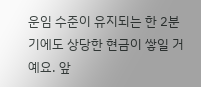운임 수준이 유지되는 한 2분기에도 상당한 현금이 쌓일 거예요. 앞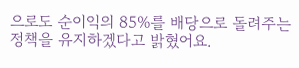으로도 순이익의 85%를 배당으로 돌려주는 정책을 유지하겠다고 밝혔어요.